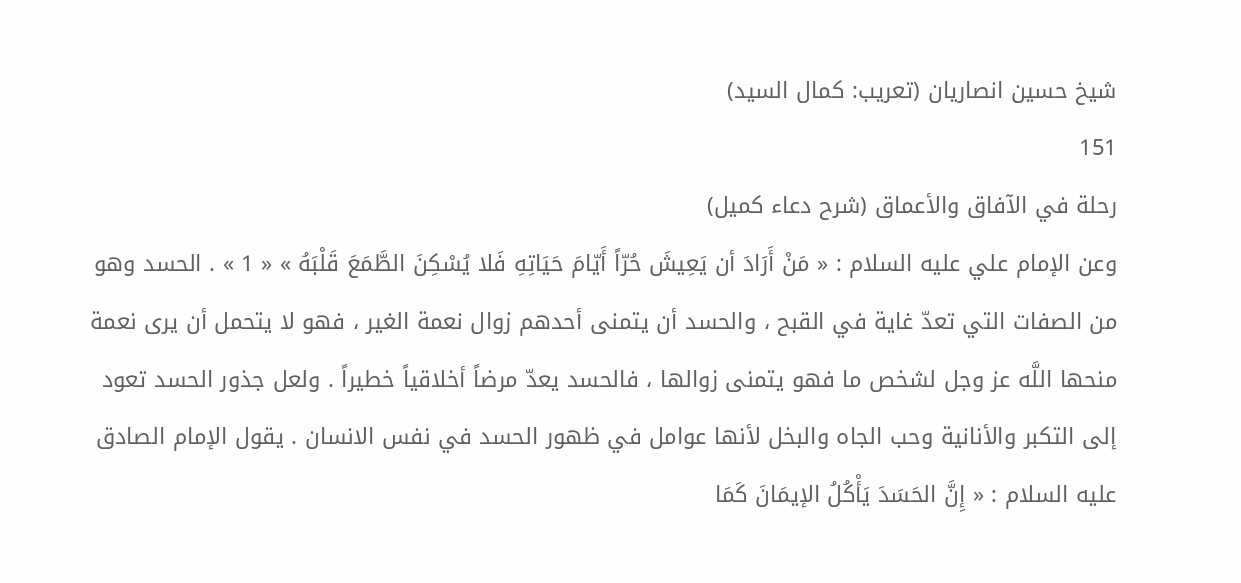شيخ حسين انصاريان (تعريب: كمال السيد)
151
رحلة في الآفاق والأعماق (شرح دعاء كميل)
وعن الإمام علي عليه السلام : « مَنْ أَرَادَ أن يَعِيشَ حُرّاً أَيّامَ حَيَاتِهِ فَلا يُسْكِنَ الطَّمَعَ قَلْبَهُ » « 1 » . الحسد وهو من الصفات التي تعدّ غاية في القبح ، والحسد أن يتمنى أحدهم زوال نعمة الغير ، فهو لا يتحمل أن يرى نعمة منحها اللَّه عز وجل لشخص ما فهو يتمنى زوالها ، فالحسد يعدّ مرضاً أخلاقياً خطيراً . ولعل جذور الحسد تعود إلى التكبر والأنانية وحب الجاه والبخل لأنها عوامل في ظهور الحسد في نفس الانسان . يقول الإمام الصادق عليه السلام : « إِنَّ الحَسَدَ يَأْكُلُ الإيمَانَ كَمَا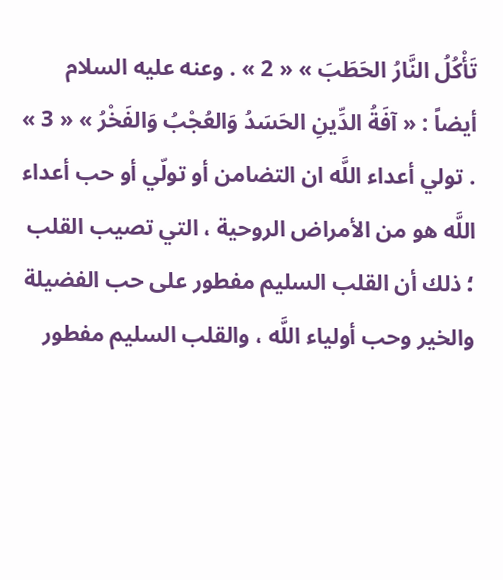تَأْكُلُ النَّارُ الحَطَبَ » « 2 » . وعنه عليه السلام أيضاً : « آفَةُ الدِّينِ الحَسَدُ وَالعُجْبُ وَالفَخْرُ » « 3 » . تولي أعداء اللَّه ان التضامن أو تولّي أو حب أعداء اللَّه هو من الأمراض الروحية ، التي تصيب القلب ؛ ذلك أن القلب السليم مفطور على حب الفضيلة والخير وحب أولياء اللَّه ، والقلب السليم مفطور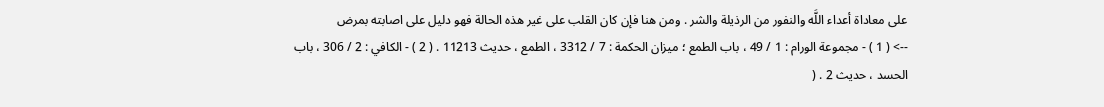على معاداة أعداء اللَّه والنفور من الرذيلة والشر . ومن هنا فإن كان القلب على غير هذه الحالة فهو دليل على اصابته بمرض
--> ( 1 ) - مجموعة الورام : 1 / 49 ، باب الطمع ؛ ميزان الحكمة : 7 / 3312 ، الطمع ، حديث 11213 . ( 2 ) - الكافي : 2 / 306 ، باب الحسد ، حديث 2 . (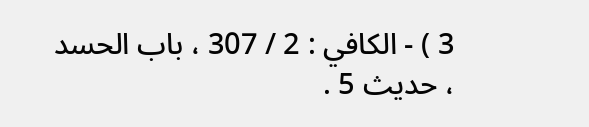3 ) - الكافي : 2 / 307 ، باب الحسد ، حديث 5 .